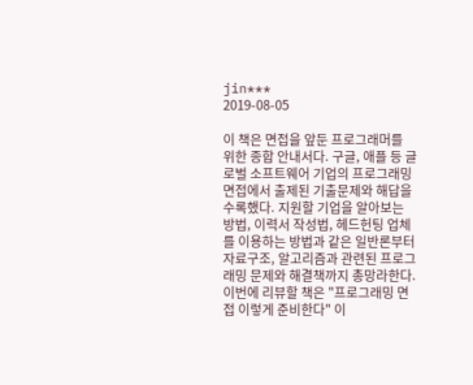jin***
2019-08-05

이 책은 면접을 앞둔 프로그래머를 위한 종합 안내서다. 구글, 애플 등 글로벌 소프트웨어 기업의 프로그래밍 면접에서 출제된 기출문제와 해답을 수록했다. 지원할 기업을 알아보는 방법, 이력서 작성법, 헤드헌팅 업체를 이용하는 방법과 같은 일반론부터 자료구조, 알고리즘과 관련된 프로그래밍 문제와 해결책까지 총망라한다.
이번에 리뷰할 책은 "프로그래밍 면접 이렇게 준비한다" 이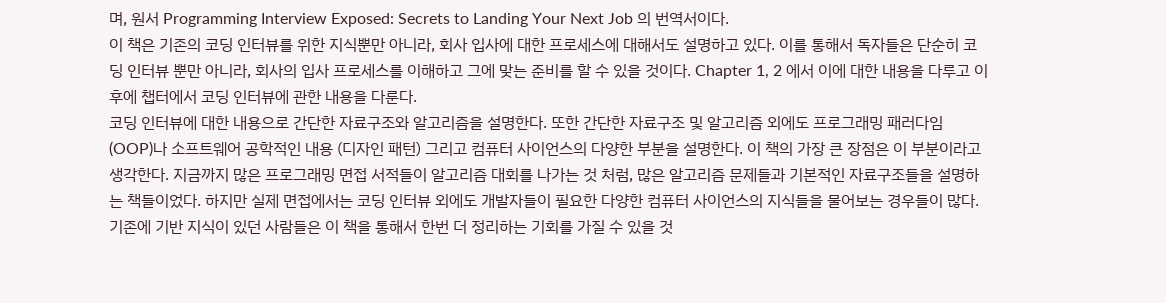며, 원서 Programming Interview Exposed: Secrets to Landing Your Next Job 의 번역서이다.
이 책은 기존의 코딩 인터뷰를 위한 지식뿐만 아니라, 회사 입사에 대한 프로세스에 대해서도 설명하고 있다. 이를 통해서 독자들은 단순히 코딩 인터뷰 뿐만 아니라, 회사의 입사 프로세스를 이해하고 그에 맞는 준비를 할 수 있을 것이다. Chapter 1, 2 에서 이에 대한 내용을 다루고 이후에 챕터에서 코딩 인터뷰에 관한 내용을 다룬다.
코딩 인터뷰에 대한 내용으로 간단한 자료구조와 알고리즘을 설명한다. 또한 간단한 자료구조 및 알고리즘 외에도 프로그래밍 패러다임 (OOP)나 소프트웨어 공학적인 내용 (디자인 패턴) 그리고 컴퓨터 사이언스의 다양한 부분을 설명한다. 이 책의 가장 큰 장점은 이 부분이라고 생각한다. 지금까지 많은 프로그래밍 면접 서적들이 알고리즘 대회를 나가는 것 처럼, 많은 알고리즘 문제들과 기본적인 자료구조들을 설명하는 책들이었다. 하지만 실제 면접에서는 코딩 인터뷰 외에도 개발자들이 필요한 다양한 컴퓨터 사이언스의 지식들을 물어보는 경우들이 많다. 기존에 기반 지식이 있던 사람들은 이 책을 통해서 한번 더 정리하는 기회를 가질 수 있을 것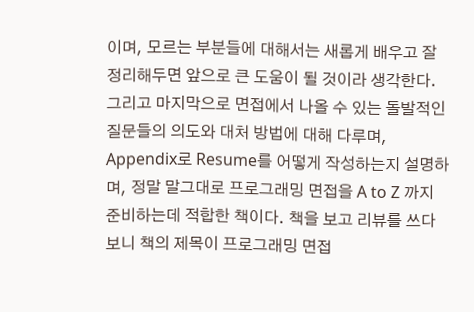이며, 모르는 부분들에 대해서는 새롭게 배우고 잘 정리해두면 앞으로 큰 도움이 될 것이라 생각한다.
그리고 마지막으로 면접에서 나올 수 있는 돌발적인 질문들의 의도와 대처 방법에 대해 다루며, Appendix로 Resume를 어떻게 작성하는지 설명하며, 정말 말그대로 프로그래밍 면접을 A to Z 까지 준비하는데 적합한 책이다. 책을 보고 리뷰를 쓰다보니 책의 제목이 프로그래밍 면접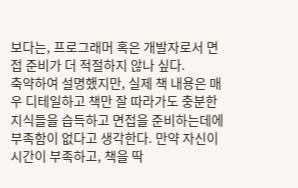보다는, 프로그래머 혹은 개발자로서 면접 준비가 더 적절하지 않나 싶다.
축약하여 설명했지만, 실제 책 내용은 매우 디테일하고 책만 잘 따라가도 충분한 지식들을 습득하고 면접을 준비하는데에 부족함이 없다고 생각한다. 만약 자신이 시간이 부족하고, 책을 딱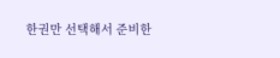한권만 선택해서 준비한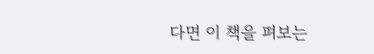다면 이 책을 펴보는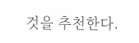것을 추천한다.